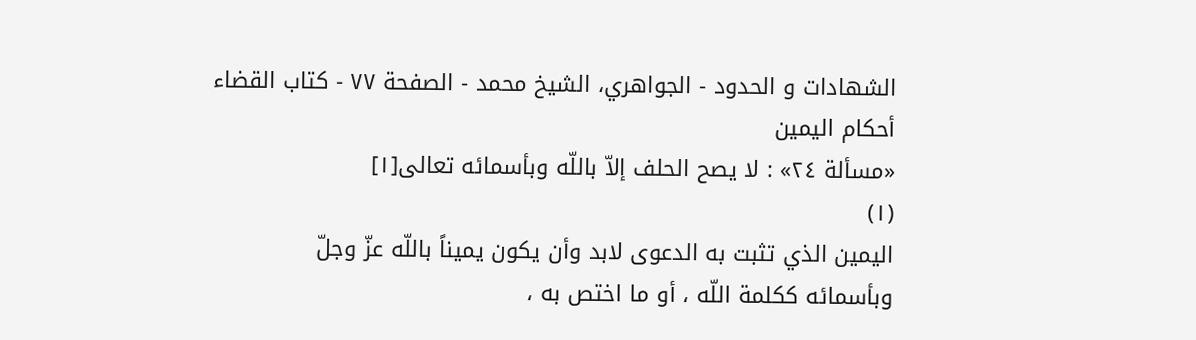الشهادات و الحدود - الجواهري، الشيخ محمد - الصفحة ٧٧ - كتاب القضاء
أحكام اليمين
«مسألة ٢٤» : لا يصح الحلف إلاّ باللّه وبأسمائه تعالى[١]
(١)
اليمين الذي تثبت به الدعوى لابد وأن يكون يميناً باللّه عزّ وجلّ
وبأسمائه ككلمة اللّه ، أو ما اختص به ،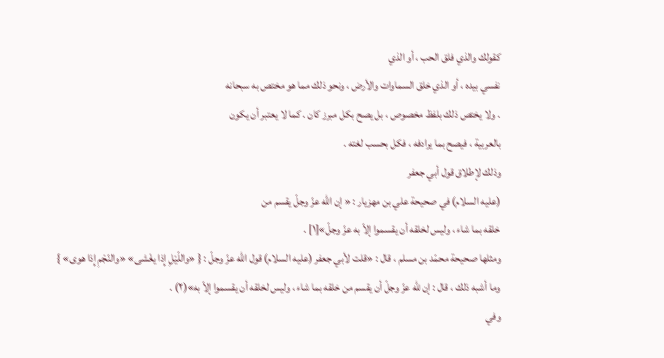كقولك والذي فلق الحب ، أو الذي
نفسي بيده ، أو الذي خلق السماوات والأرض ، ونحو ذلك مما هو مختص به سبحانه
. ولا يختص ذلك بلفظ مخصوص ، بل يصح بكل مبرز كان . كما لا يعتبر أن يكون
بالعربية ، فيصح بما يرادفه ، فكل بحسب لغته .
وذلك لإطلاق قول أبي جعفر
(عليه السلام) في صحيحة علي بن مهزيار : « إن اللّه عزّ وجلّ يقسم من
خلقه بما شاء ، وليس لخلقه أن يقسموا إلاّ به عزّ وجلّ»[١] .
ومثلها صحيحة محمّد بن مسلم ، قال : «قلت لأبي جعفر (عليه السلام) قول اللّه عزّ وجلّ : { «واللّيْلِ إِذا يغْشى» «والنّجْمِ إِذا هوى» } وما أشبه ذلك ، قال : إن للّه عزّ وجلّ أن يقسم من خلقه بما شاء ، وليس لخلقه أن يقسموا إلاّ به»(٢) .
وفي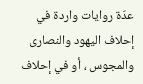عدّة روايات واردة في إحلاف اليهود والنصارى والمجوس ، أو في إحلاف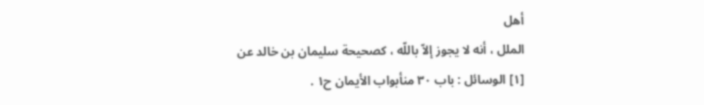أهل
الملل ، أنه لا يجوز إلاّ باللّه ، كصحيحة سليمان بن خالد عن
[١] الوسائل : باب ٣٠ منأبواب الأيمان ح١ .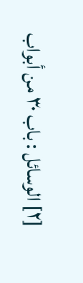[٢] الوسائل : باب ٣٠ من أبواب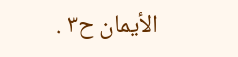الأيمان ح٣ .